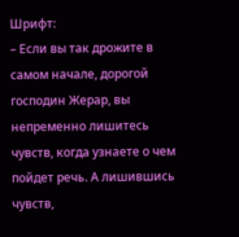Шрифт:
– Если вы так дрожите в самом начале, дорогой господин Жерар, вы непременно лишитесь чувств, когда узнаете о чем пойдет речь. А лишившись чувств,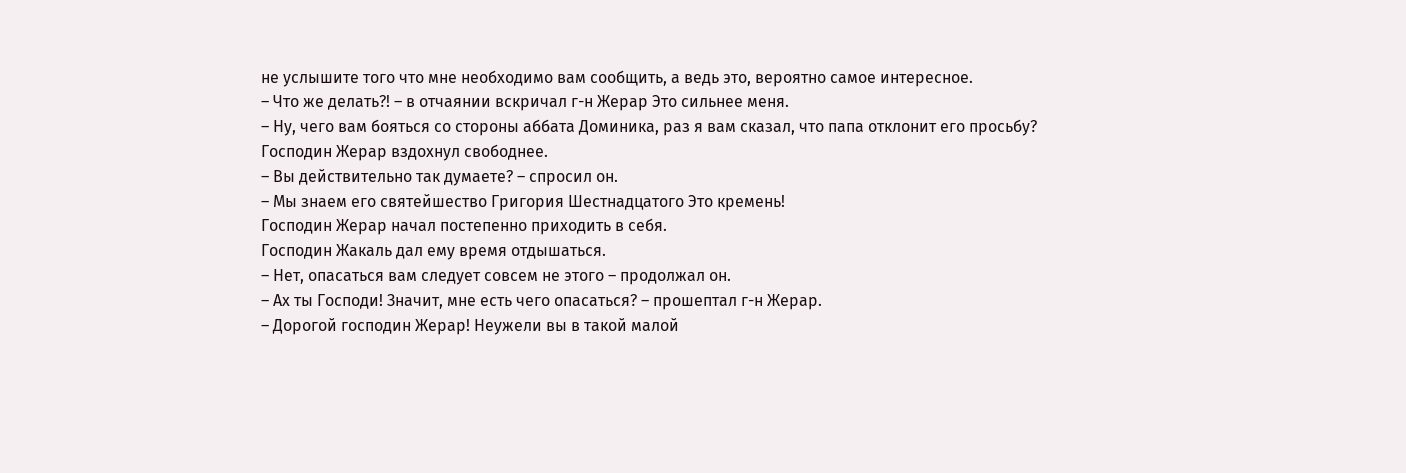не услышите того что мне необходимо вам сообщить, а ведь это, вероятно самое интересное.
– Что же делать?! – в отчаянии вскричал г-н Жерар Это сильнее меня.
– Ну, чего вам бояться со стороны аббата Доминика, раз я вам сказал, что папа отклонит его просьбу?
Господин Жерар вздохнул свободнее.
– Вы действительно так думаете? – спросил он.
– Мы знаем его святейшество Григория Шестнадцатого Это кремень!
Господин Жерар начал постепенно приходить в себя.
Господин Жакаль дал ему время отдышаться.
– Нет, опасаться вам следует совсем не этого – продолжал он.
– Ах ты Господи! Значит, мне есть чего опасаться? – прошептал г-н Жерар.
– Дорогой господин Жерар! Неужели вы в такой малой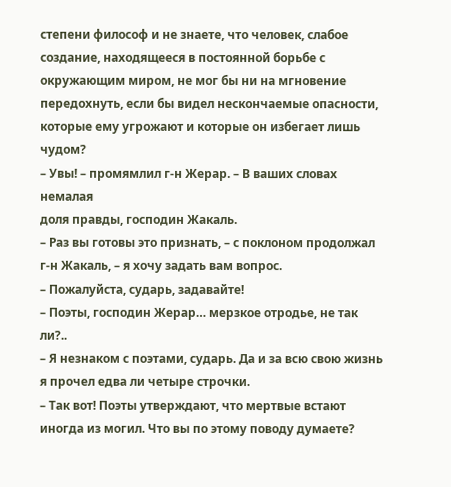степени философ и не знаете, что человек, слабое создание, находящееся в постоянной борьбе с окружающим миром, не мог бы ни на мгновение передохнуть, если бы видел нескончаемые опасности, которые ему угрожают и которые он избегает лишь чудом?
– Увы! – промямлил г-н Жерар. – В ваших словах немалая
доля правды, господин Жакаль.
– Раз вы готовы это признать, – с поклоном продолжал г-н Жакаль, – я хочу задать вам вопрос.
– Пожалуйста, сударь, задавайте!
– Поэты, господин Жерар… мерзкое отродье, не так ли?..
– Я незнаком с поэтами, сударь. Да и за всю свою жизнь я прочел едва ли четыре строчки.
– Так вот! Поэты утверждают, что мертвые встают иногда из могил. Что вы по этому поводу думаете?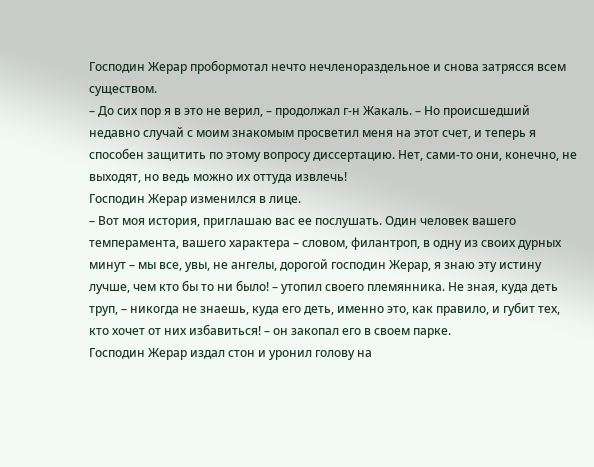Господин Жерар пробормотал нечто нечленораздельное и снова затрясся всем существом.
– До сих пор я в это не верил, – продолжал г-н Жакаль. – Но происшедший недавно случай с моим знакомым просветил меня на этот счет, и теперь я способен защитить по этому вопросу диссертацию. Нет, сами-то они, конечно, не выходят, но ведь можно их оттуда извлечь!
Господин Жерар изменился в лице.
– Вот моя история, приглашаю вас ее послушать. Один человек вашего темперамента, вашего характера – словом, филантроп, в одну из своих дурных минут – мы все, увы, не ангелы, дорогой господин Жерар, я знаю эту истину лучше, чем кто бы то ни было! – утопил своего племянника. Не зная, куда деть труп, – никогда не знаешь, куда его деть, именно это, как правило, и губит тех, кто хочет от них избавиться! – он закопал его в своем парке.
Господин Жерар издал стон и уронил голову на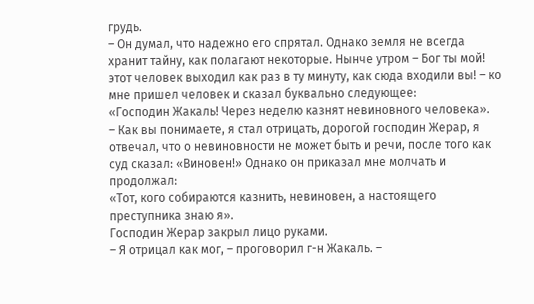грудь.
– Он думал, что надежно его спрятал. Однако земля не всегда хранит тайну, как полагают некоторые. Нынче утром – Бог ты мой! этот человек выходил как раз в ту минуту, как сюда входили вы! – ко мне пришел человек и сказал буквально следующее:
«Господин Жакаль! Через неделю казнят невиновного человека».
– Как вы понимаете, я стал отрицать, дорогой господин Жерар, я отвечал, что о невиновности не может быть и речи, после того как суд сказал: «Виновен!» Однако он приказал мне молчать и продолжал:
«Тот, кого собираются казнить, невиновен, а настоящего преступника знаю я».
Господин Жерар закрыл лицо руками.
– Я отрицал как мог, – проговорил г-н Жакаль. –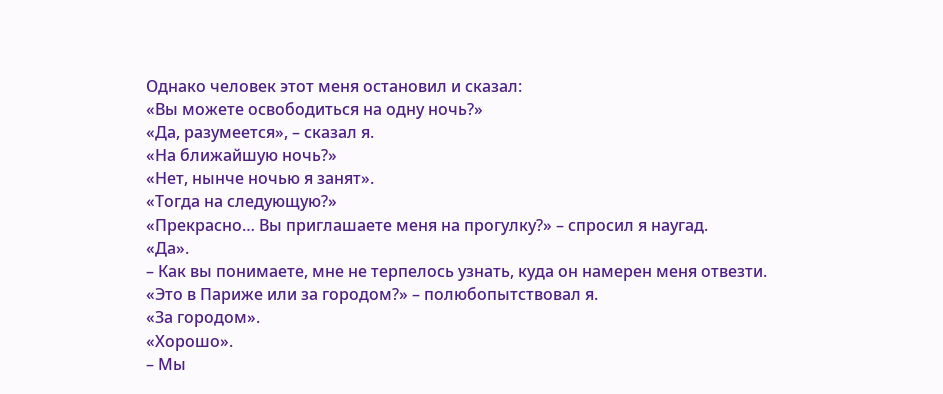Однако человек этот меня остановил и сказал:
«Вы можете освободиться на одну ночь?»
«Да, разумеется», – сказал я.
«На ближайшую ночь?»
«Нет, нынче ночью я занят».
«Тогда на следующую?»
«Прекрасно… Вы приглашаете меня на прогулку?» – спросил я наугад.
«Да».
– Как вы понимаете, мне не терпелось узнать, куда он намерен меня отвезти.
«Это в Париже или за городом?» – полюбопытствовал я.
«За городом».
«Хорошо».
– Мы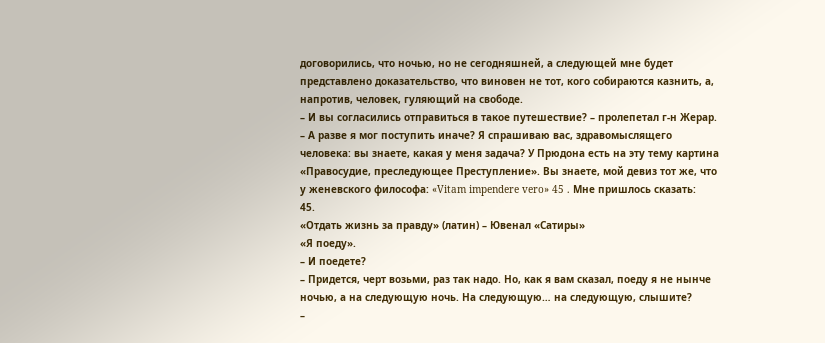договорились, что ночью, но не сегодняшней, а следующей мне будет представлено доказательство, что виновен не тот, кого собираются казнить, а, напротив, человек, гуляющий на свободе.
– И вы согласились отправиться в такое путешествие? – пролепетал г-н Жерар.
– А разве я мог поступить иначе? Я спрашиваю вас, здравомыслящего человека: вы знаете, какая у меня задача? У Прюдона есть на эту тему картина «Правосудие, преследующее Преступление». Вы знаете, мой девиз тот же, что у женевского философа: «Vitam impendere vero» 45 . Мне пришлось сказать:
45.
«Отдать жизнь за правду» (латин) – Ювенал «Сатиры»
«Я поеду».
– И поедете?
– Придется, черт возьми, раз так надо. Но, как я вам сказал, поеду я не нынче ночью, а на следующую ночь. На следующую… на следующую, слышите?
–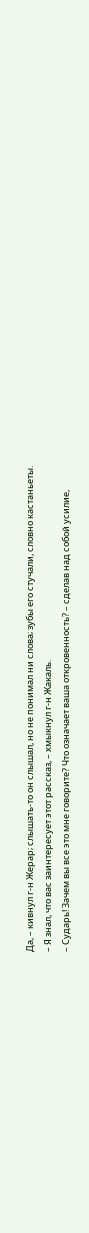Да, – кивнул г-н Жерар; слышать-то он слышал, но не понимал ни слова; зубы его стучали, словно кастаньеты.
– Я знал, что вас заинтересует этот рассказ, – хмыкнул г-н Жакаль.
– Сударь! Зачем вы все это мне говорите? Что означает ваша откровенность? – сделав над собой усилие,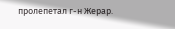пролепетал г-н Жерар.